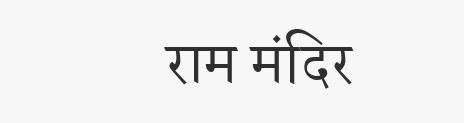राम मंदिर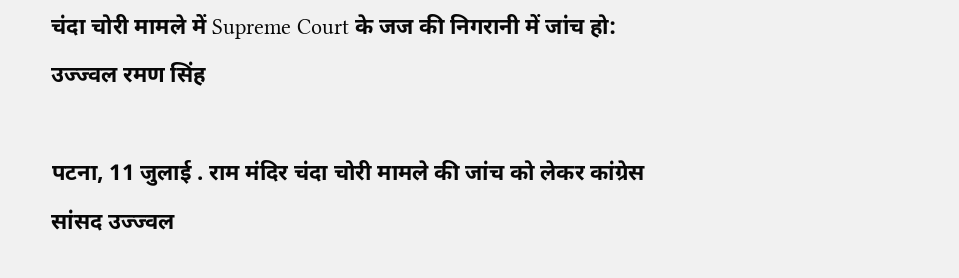चंदा चोरी मामले में Supreme Court के जज की निगरानी में जांच हो: उज्ज्वल रमण सिंह

पटना, 11 जुलाई . राम मंदिर चंदा चोरी मामले की जांच को लेकर कांग्रेस सांसद उज्ज्वल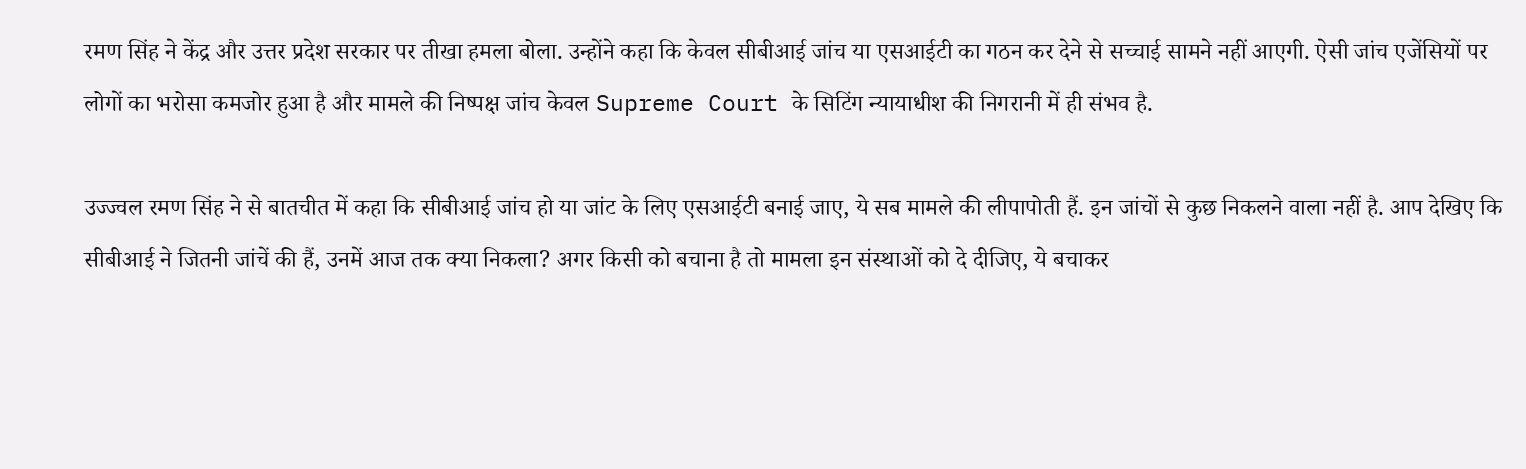रमण सिंह ने केंद्र और उत्तर प्रदेश सरकार पर तीखा हमला बोला. उन्होंने कहा कि केवल सीबीआई जांच या एसआईटी का गठन कर देने से सच्चाई सामने नहीं आएगी. ऐसी जांच एजेंसियों पर लोगों का भरोसा कमजोर हुआ है और मामले की निष्पक्ष जांच केवल Supreme Court के सिटिंग न्यायाधीश की निगरानी में ही संभव है.

उज्ज्वल रमण सिंह ने से बातचीत में कहा कि सीबीआई जांच हो या जांट के लिए एसआईटी बनाई जाए, ये सब मामले की लीपापोती हैं. इन जांचों से कुछ निकलने वाला नहीं है. आप देखिए कि सीबीआई ने जितनी जांचें की हैं, उनमें आज तक क्या निकला? अगर किसी को बचाना है तो मामला इन संस्थाओं को दे दीजिए, ये बचाकर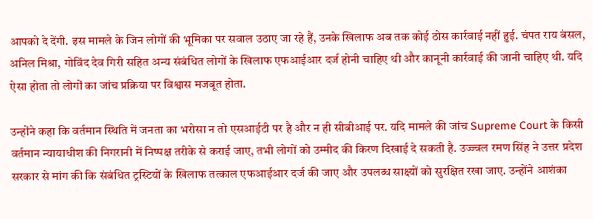आपको दे देंगी. इस मामले के जिन लोगों की भूमिका पर सवाल उठाए जा रहे हैं, उनके खिलाफ अब तक कोई ठोस कार्रवाई नहीं हुई. चंपत राय बंसल, अनिल मिश्रा, गोविंद देव गिरी सहित अन्य संबंधित लोगों के खिलाफ एफआईआर दर्ज होनी चाहिए थी और कानूनी कार्रवाई की जानी चाहिए थी. यदि ऐसा होता तो लोगों का जांच प्रक्रिया पर विश्वास मजबूत होता.

उन्होंने कहा कि वर्तमान स्थिति में जनता का भरोसा न तो एसआईटी पर है और न ही सीबीआई पर. यदि मामले की जांच Supreme Court के किसी वर्तमान न्यायाधीश की निगरानी में निष्पक्ष तरीके से कराई जाए, तभी लोगों को उम्मीद की किरण दिखाई दे सकती है. उज्ज्वल रमण सिंह ने उत्तर प्रदेश सरकार से मांग की कि संबंधित ट्रस्टियों के खिलाफ तत्काल एफआईआर दर्ज की जाए और उपलब्ध साक्ष्यों को सुरक्षित रखा जाए. उन्होंने आशंका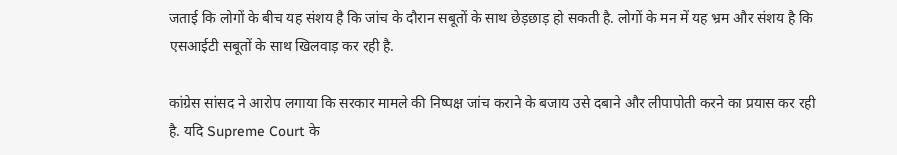जताई कि लोगों के बीच यह संशय है कि जांच के दौरान सबूतों के साथ छेड़छाड़ हो सकती है. लोगों के मन में यह भ्रम और संशय है कि एसआईटी सबूतों के साथ खिलवाड़ कर रही है.

कांग्रेस सांसद ने आरोप लगाया कि सरकार मामले की निष्पक्ष जांच कराने के बजाय उसे दबाने और लीपापोती करने का प्रयास कर रही है. यदि Supreme Court के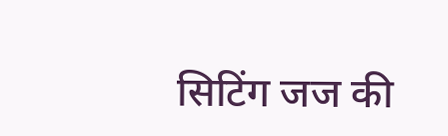सिटिंग जज की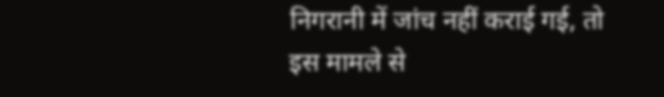निगरानी में जांच नहीं कराई गई, तो इस मामले से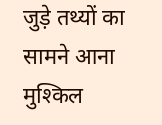जुड़े तथ्यों का सामने आना मुश्किल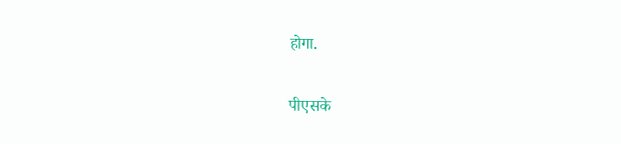होगा.

पीएसके